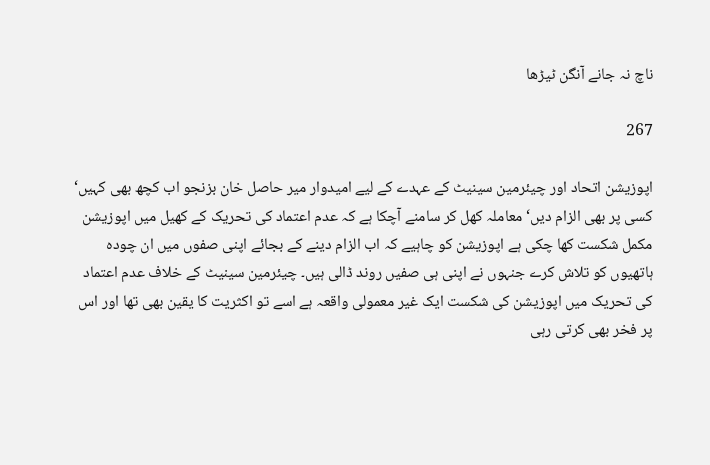ناچ نہ جانے آنگن ٹیڑھا

267

اپوزیشن اتحاد اور چیئرمین سینیٹ کے عہدے کے لیے امیدوار میر حاصل خان بزنجو اب کچھ بھی کہیں‘ کسی پر بھی الزام دیں‘ معاملہ کھل کر سامنے آچکا ہے کہ عدم اعتماد کی تحریک کے کھیل میں اپوزیشن مکمل شکست کھا چکی ہے اپوزیشن کو چاہیے کہ اب الزام دینے کے بجائے اپنی صفوں میں ان چودہ ہاتھیوں کو تلاش کرے جنہوں نے اپنی ہی صفیں روند ڈالی ہیں۔ چیئرمین سینیٹ کے خلاف عدم اعتماد کی تحریک میں اپوزیشن کی شکست ایک غیر معمولی واقعہ ہے اسے تو اکثریت کا یقین بھی تھا اور اس پر فخر بھی کرتی رہی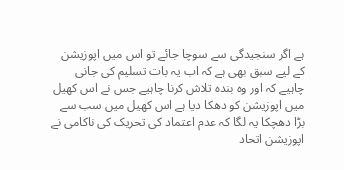ہے اگر سنجیدگی سے سوچا جائے تو اس میں اپوزیشن کے لیے سبق بھی ہے کہ اب یہ بات تسلیم کی جانی چاہیے کہ اور وہ بندہ تلاش کرنا چاہیے جس نے اس کھیل میں اپوزیشن کو دھکا دیا ہے اس کھیل میں سب سے بڑا دھچکا یہ لگا کہ عدم اعتماد کی تحریک کی ناکامی نے اپوزیشن اتحاد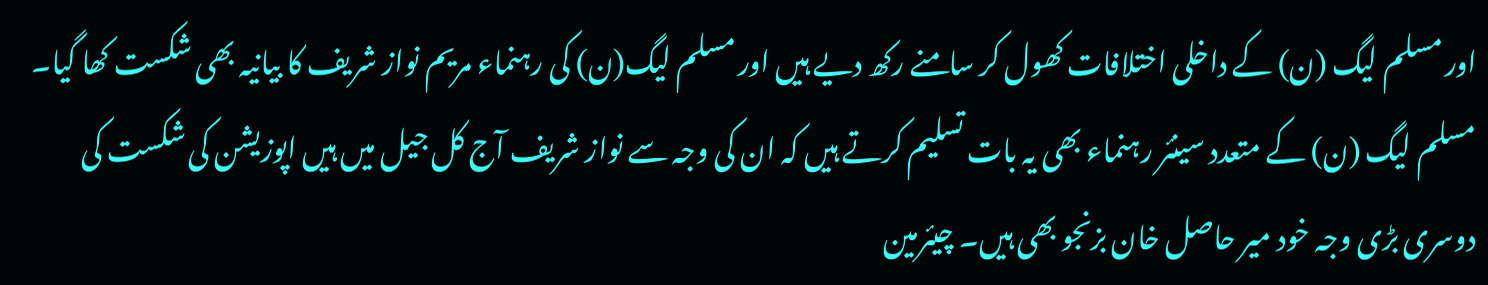اور مسلم لیگ (ن) کے داخلی اختلافات کھول کر سامنے رکھ دیے ہیں اور مسلم لیگ(ن) کی رہنماء مریم نواز شریف کا بیانیہ بھی شکست کھا گیا۔ مسلم لیگ (ن) کے متعدد سینئر رہنماء بھی یہ بات تسلیم کرتے ہیں کہ ان کی وجہ سے نواز شریف آج کل جیل میں ہیں اپوزیشن کی شکست کی دوسری بڑی وجہ خود میر حاصل خان بزنجو بھی ہیں۔ چیئرمین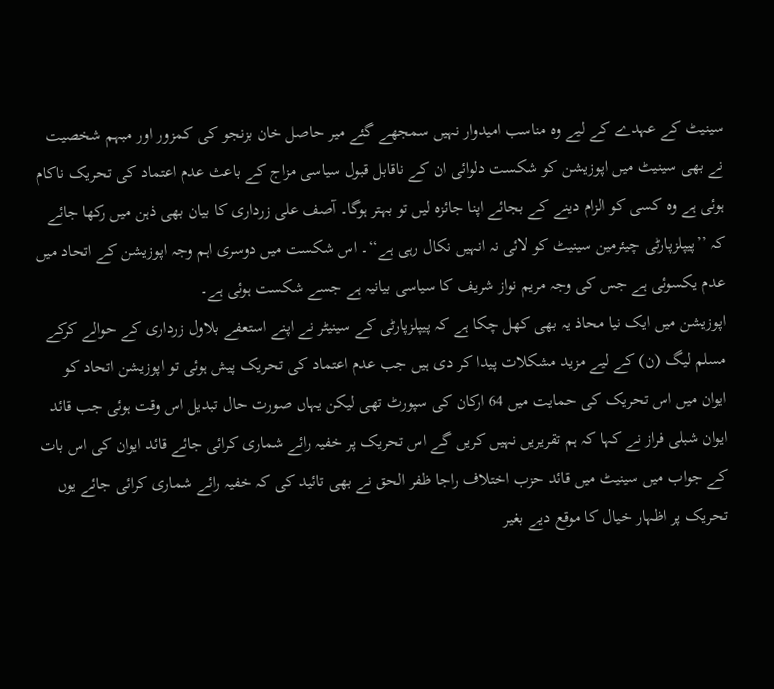سینیٹ کے عہدے کے لیے وہ مناسب امیدوار نہیں سمجھے گئے میر حاصل خان بزنجو کی کمزور اور مبہم شخصیت نے بھی سینیٹ میں اپوزیشن کو شکست دلوائی ان کے ناقابل قبول سیاسی مزاج کے باعث عدم اعتماد کی تحریک ناکام ہوئی ہے وہ کسی کو الزام دینے کے بجائے اپنا جائزہ لیں تو بہتر ہوگا۔ آصف علی زرداری کا بیان بھی ذہن میں رکھا جائے کہ ’’پیپلزپارٹی چیئرمین سینیٹ کو لائی نہ انہیں نکال رہی ہے‘‘۔ اس شکست میں دوسری اہم وجہ اپوزیشن کے اتحاد میں عدم یکسوئی ہے جس کی وجہ مریم نواز شریف کا سیاسی بیانیہ ہے جسے شکست ہوئی ہے۔
اپوزیشن میں ایک نیا محاذ یہ بھی کھل چکا ہے کہ پیپلزپارٹی کے سینیٹر نے اپنے استعفے بلاول زرداری کے حوالے کرکے مسلم لیگ (ن) کے لیے مزید مشکلات پیدا کر دی ہیں جب عدم اعتماد کی تحریک پیش ہوئی تو اپوزیشن اتحاد کو ایوان میں اس تحریک کی حمایت میں 64 ارکان کی سپورٹ تھی لیکن یہاں صورت حال تبدیل اس وقت ہوئی جب قائد ایوان شبلی فراز نے کہا کہ ہم تقریریں نہیں کریں گے اس تحریک پر خفیہ رائے شماری کرائی جائے قائد ایوان کی اس بات کے جواب میں سینیٹ میں قائد حزب اختلاف راجا ظفر الحق نے بھی تائید کی کہ خفیہ رائے شماری کرائی جائے یوں تحریک پر اظہار خیال کا موقع دیے بغیر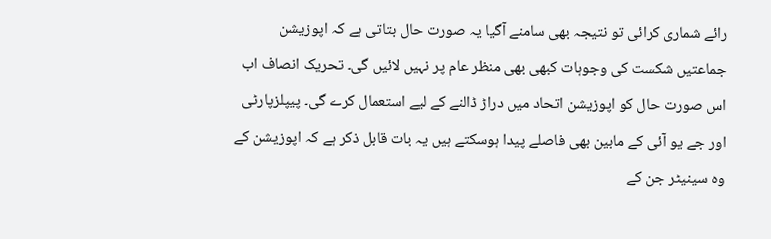رائے شماری کرائی تو نتیجہ بھی سامنے آگیا یہ صورت حال بتاتی ہے کہ اپوزیشن جماعتیں شکست کی وجوہات کبھی بھی منظر عام پر نہیں لائیں گی۔ تحریک انصاف اب اس صورت حال کو اپوزیشن اتحاد میں دراڑ ڈالنے کے لیے استعمال کرے گی۔ پیپلزپارٹی اور جے یو آئی کے مابین بھی فاصلے پیدا ہوسکتے ہیں یہ بات قابل ذکر ہے کہ اپوزیشن کے وہ سینیٹر جن کے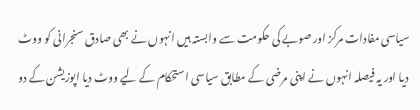سیاسی مفادات مرکز اور صوبے کی حکومت سے وابستہ ہیں انہوں نے بھی صادق سنجرانی کو ووٹ دیا اور یہ فیصلہ انہوں نے اپنی مرضی کے مطابق سیاسی استحکام کے لیے ووٹ دیا اپوزیشن کے دو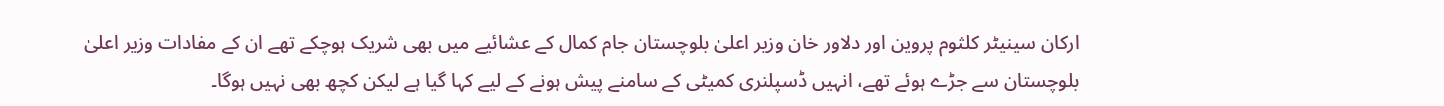ارکان سینیٹر کلثوم پروین اور دلاور خان وزیر اعلیٰ بلوچستان جام کمال کے عشائیے میں بھی شریک ہوچکے تھے ان کے مفادات وزیر اعلیٰ بلوچستان سے جڑے ہوئے تھے، انہیں ڈسپلنری کمیٹی کے سامنے پیش ہونے کے لیے کہا گیا ہے لیکن کچھ بھی نہیں ہوگا۔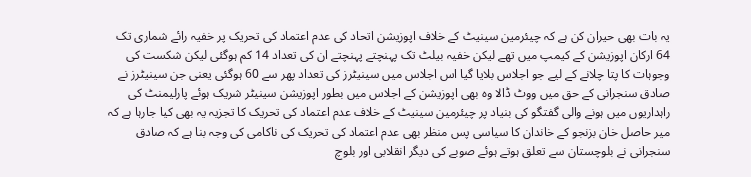یہ بات بھی حیران کن ہے کہ چیئرمین سینیٹ کے خلاف اپوزیشن اتحاد کی عدم اعتماد کی تحریک پر خفیہ رائے شماری تک 64 ارکان اپوزیشن کے کیمپ میں تھے لیکن خفیہ بیلٹ تک پہنچتے پہنچتے ان کی تعداد 14 کم ہوگئی لیکن شکست کی وجوہات کا پتا چلانے کے لیے جو اجلاس بلایا گیا اس اجلاس میں سینیٹرز کی تعداد پھر سے 60 ہوگئی یعنی جن سینیٹرز نے صادق سنجرانی کے حق میں ووٹ ڈالا وہ بھی اپوزیشن کے اجلاس میں بطور اپوزیشن سینیٹر شریک ہوئے پارلیمنٹ کی راہداریوں میں ہونے والی گفتگو کی بنیاد پر چیئرمین سینیٹ کے خلاف عدم اعتماد کی تحریک کا تجزیہ یہ بھی کیا جارہا ہے کہ میر حاصل خان بزنجو کے خاندان کا سیاسی پس منظر بھی عدم اعتماد کی تحریک کی ناکامی کی وجہ بنا ہے کہ صادق سنجرانی نے بلوچستان سے تعلق ہوتے ہوئے صوبے کی دیگر انقلابی اور بلوچ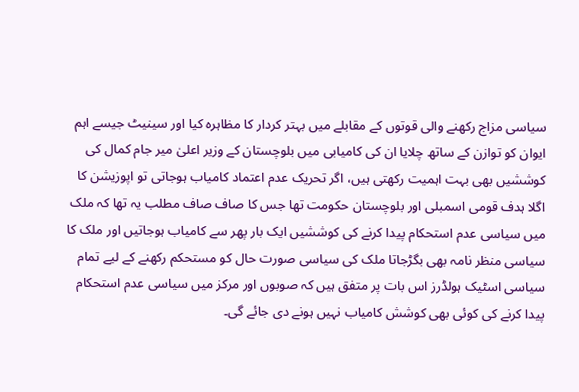سیاسی مزاج رکھنے والی قوتوں کے مقابلے میں بہتر کردار کا مظاہرہ کیا اور سینیٹ جیسے اہم ایوان کو توازن کے ساتھ چلایا ان کی کامیابی میں بلوچستان کے وزیر اعلیٰ میر جام کمال کی کوششیں بھی بہت اہمیت رکھتی ہیں، اگر تحریک عدم اعتماد کامیاب ہوجاتی تو اپوزیشن کا اگلا ہدف قومی اسمبلی اور بلوچستان حکومت تھا جس کا صاف صاف مطلب یہ تھا کہ ملک میں سیاسی عدم استحکام پیدا کرنے کی کوششیں ایک بار پھر سے کامیاب ہوجاتیں اور ملک کا سیاسی منظر نامہ بھی بگڑجاتا ملک کی سیاسی صورت حال کو مستحکم رکھنے کے لیے تمام سیاسی اسٹیک ہولڈرز اس بات پر متفق ہیں کہ صوبوں اور مرکز میں سیاسی عدم استحکام پیدا کرنے کی کوئی بھی کوشش کامیاب نہیں ہونے دی جائے گی۔